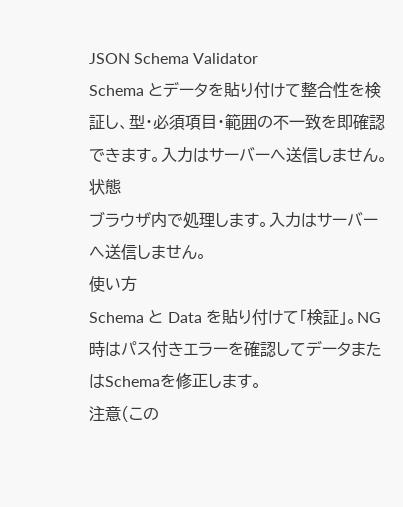JSON Schema Validator
Schema とデータを貼り付けて整合性を検証し、型・必須項目・範囲の不一致を即確認できます。入力はサーバーへ送信しません。
状態
ブラウザ内で処理します。入力はサーバーへ送信しません。
使い方
Schema と Data を貼り付けて「検証」。NG時はパス付きエラーを確認してデータまたはSchemaを修正します。
注意(この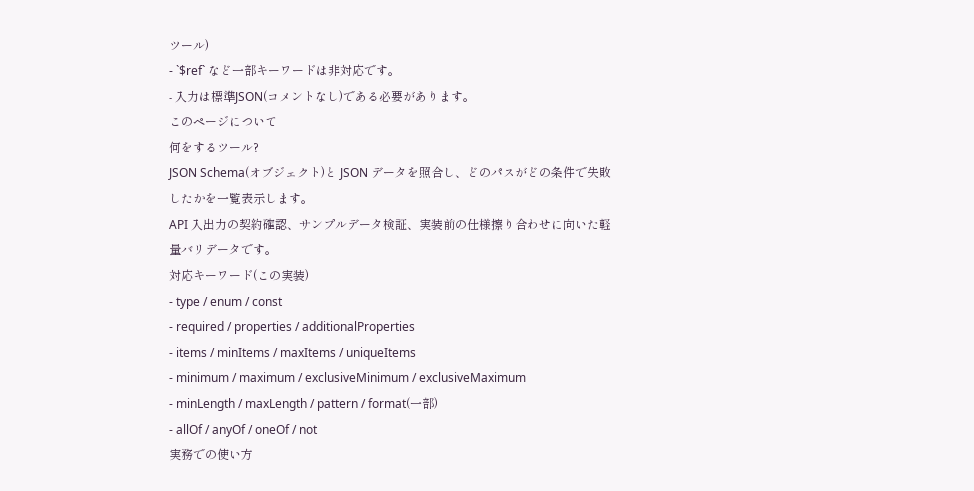ツール)
- `$ref` など一部キーワードは非対応です。
- 入力は標準JSON(コメントなし)である必要があります。
このページについて
何をするツール?
JSON Schema(オブジェクト)と JSON データを照合し、どのパスがどの条件で失敗したかを一覧表示します。
API 入出力の契約確認、サンプルデータ検証、実装前の仕様擦り合わせに向いた軽量バリデータです。
対応キーワード(この実装)
- type / enum / const
- required / properties / additionalProperties
- items / minItems / maxItems / uniqueItems
- minimum / maximum / exclusiveMinimum / exclusiveMaximum
- minLength / maxLength / pattern / format(一部)
- allOf / anyOf / oneOf / not
実務での使い方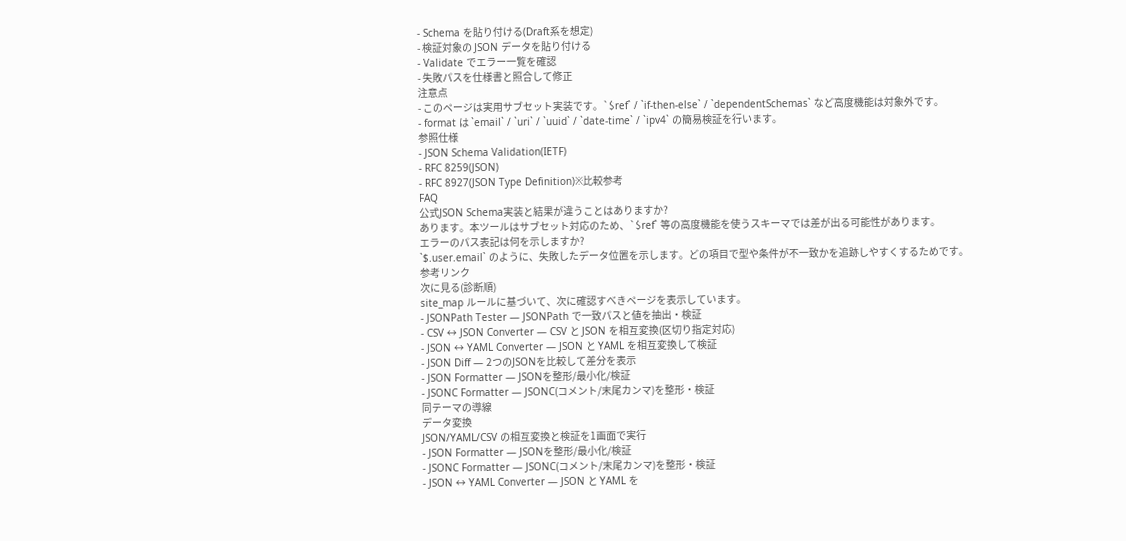- Schema を貼り付ける(Draft系を想定)
- 検証対象の JSON データを貼り付ける
- Validate でエラー一覧を確認
- 失敗パスを仕様書と照合して修正
注意点
- このページは実用サブセット実装です。`$ref` / `if-then-else` / `dependentSchemas` など高度機能は対象外です。
- format は `email` / `uri` / `uuid` / `date-time` / `ipv4` の簡易検証を行います。
参照仕様
- JSON Schema Validation(IETF)
- RFC 8259(JSON)
- RFC 8927(JSON Type Definition)※比較参考
FAQ
公式JSON Schema実装と結果が違うことはありますか?
あります。本ツールはサブセット対応のため、`$ref` 等の高度機能を使うスキーマでは差が出る可能性があります。
エラーのパス表記は何を示しますか?
`$.user.email` のように、失敗したデータ位置を示します。どの項目で型や条件が不一致かを追跡しやすくするためです。
参考リンク
次に見る(診断順)
site_map ルールに基づいて、次に確認すべきページを表示しています。
- JSONPath Tester — JSONPath で一致パスと値を抽出・検証
- CSV ↔ JSON Converter — CSV と JSON を相互変換(区切り指定対応)
- JSON ↔ YAML Converter — JSON と YAML を相互変換して検証
- JSON Diff — 2つのJSONを比較して差分を表示
- JSON Formatter — JSONを整形/最小化/検証
- JSONC Formatter — JSONC(コメント/末尾カンマ)を整形・検証
同テーマの導線
データ変換
JSON/YAML/CSV の相互変換と検証を1画面で実行
- JSON Formatter — JSONを整形/最小化/検証
- JSONC Formatter — JSONC(コメント/末尾カンマ)を整形・検証
- JSON ↔ YAML Converter — JSON と YAML を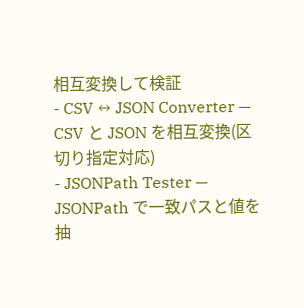相互変換して検証
- CSV ↔ JSON Converter — CSV と JSON を相互変換(区切り指定対応)
- JSONPath Tester — JSONPath で一致パスと値を抽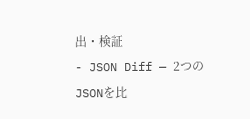出・検証
- JSON Diff — 2つのJSONを比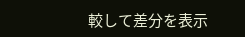較して差分を表示